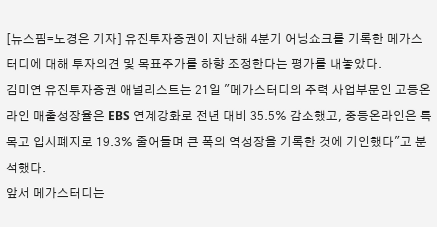[뉴스핌=노경은 기자] 유진투자증권이 지난해 4분기 어닝쇼크를 기록한 메가스터디에 대해 투자의견 및 목표주가를 하향 조정한다는 평가를 내놓았다.
김미연 유진투자증권 애널리스트는 21일 "메가스터디의 주력 사업부문인 고등온라인 매출성장율은 EBS 연계강화로 전년 대비 35.5% 감소했고, 중등온라인은 특목고 입시폐지로 19.3% 줄어들며 큰 폭의 역성장을 기록한 것에 기인했다"고 분석했다.
앞서 메가스터디는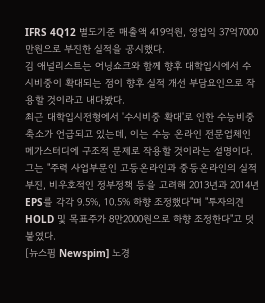IFRS 4Q12 별도기준 매출액 419억원, 영업익 37억7000만원으로 부진한 실적을 공시했다.
김 애널리스트는 어닝쇼크와 함께 향후 대학입시에서 수시비중이 확대되는 점이 향후 실적 개선 부담요인으로 작용할 것이라고 내다봤다.
최근 대학입시전형에서 '수시비중 확대'로 인한 수능비중 축소가 언급되고 있는데, 이는 수능 온라인 전문업체인 메가스터디에 구조적 문제로 작용할 것이라는 설명이다.
그는 "주력 사업부문인 고등온라인과 중등온라인의 실적 부진, 비우호적인 정부정책 등을 고려해 2013년과 2014년 EPS를 각각 9.5%, 10.5% 하향 조정했다"며 "투자의견 HOLD 및 목표주가 8만2000원으로 하향 조정한다"고 덧붙였다.
[뉴스핌 Newspim] 노경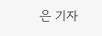은 기자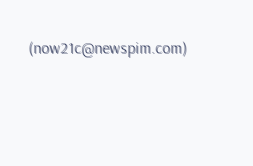(now21c@newspim.com)